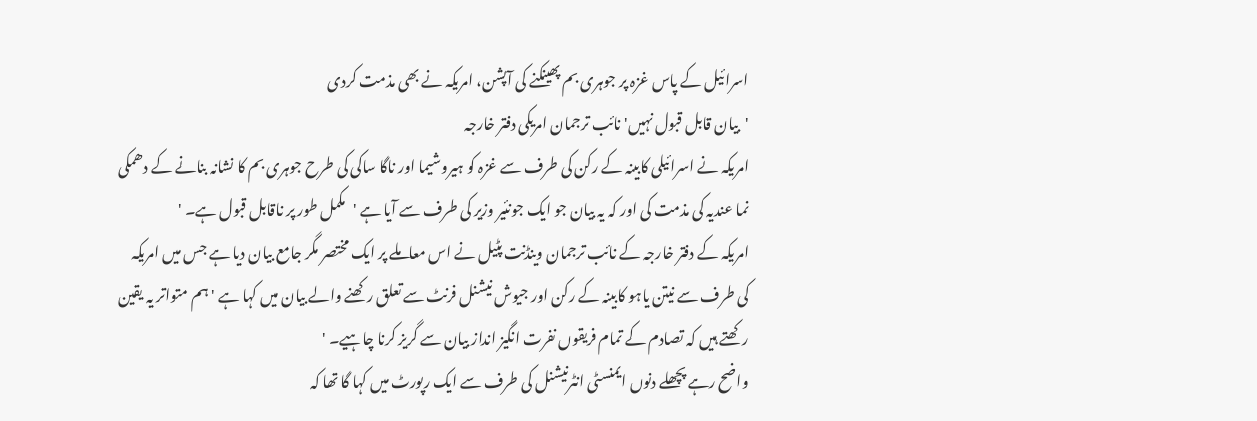اسرائیل کے پاس غزہ پر جوہری بم پھینکنے کی آپشن، امریکہ نے بھی مذمت کردی
'بیان قابل قبول نہیں' نائب ترجمان امریکی دفتر خارجہ
امریکہ نے اسرائیلی کابینہ کے رکن کی طرف سے غزہ کو ہیروشیما اور ناگا ساکی کی طرح جوہری بم کا نشانہ بنانے کے دھمکی نما عندیہ کی مذمت کی اور کہ یہ بیان جو ایک جونئیر وزیر کی طرف سے آیا ہے 'مکمل طور پر ناقابل قبول ہے۔ '
امریکہ کے دفتر خارجہ کے نائب ترجمان وینڈنت پٹیل نے اس معاملے پر ایک مختصر مگر جامع بیان دیا ہے جس میں امریکہ کی طرف سے نیتن یاہو کابینہ کے رکن اور جیوش نیشنل فرنٹ سے تعلق رکھنے والے بیان میں کہا ہے ' ہم متواتر یہ یقین رکھتے ہیں کہ تصادم کے تمام فریقوں نفرت انگیز انداز بیان سے گریز کرنا چاہیے۔ '
واضح رہے پچھلے دنوں ایمنسٹی انٹرنیشنل کی طرف سے ایک رپورٹ میں کہا گا تھا کہ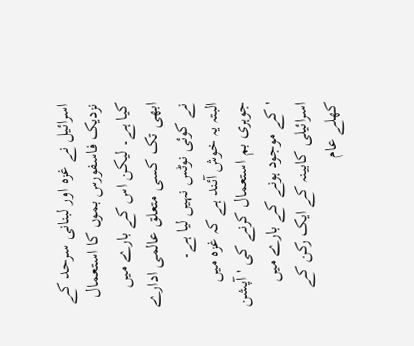اسرائیل نے غزہ اور لبنانی سرحد کے نزدیک فاسفورس بموں کا استعمال کیا ہے۔ لیکن اس کے بارے میں ابھی تک کسی متعلق عالمی ادارے نے کوئی نوٹس نہیں لیا ہے۔
البتہ یہ خوش آئند ہے کہ غزہ میں جوہری بم استعمال کرنے کی ' آپشن ' کے موجود ہونے کے بارے میں اسرائیلی کابینہ کے ایک رکن کے کھلے عام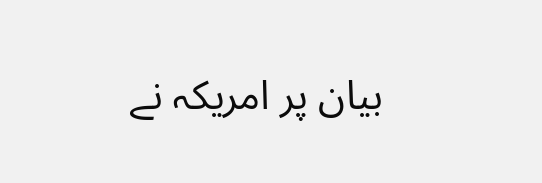بیان پر امریکہ نے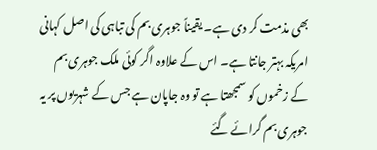بھی مذمت کر دی ہے۔ یقیناً جوہری بم کی تباہی کی اصل کہانی امریکہ بہتر جانتا ہے۔ اس کے علاوہ اگر کوئی ملک جوہری بم کے زخموں کو سمجھتا ہے تو وہ جاپان ہے جس کے شہریوں پر یہ جوہری بم گرائے گئے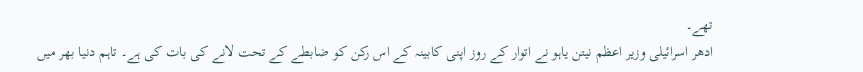تھے۔
ادھر اسرائیلی وزیر اعظم نیتن یاہو نے اتوار کے روز اپنی کابینہ کے اس رکن کو ضابطے کے تحت لانے کی بات کی ہے۔ تاہم دنیا بھر میں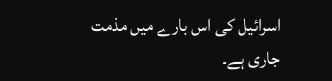اسرائیل کی اس بارے میں مذمت جاری ہے۔